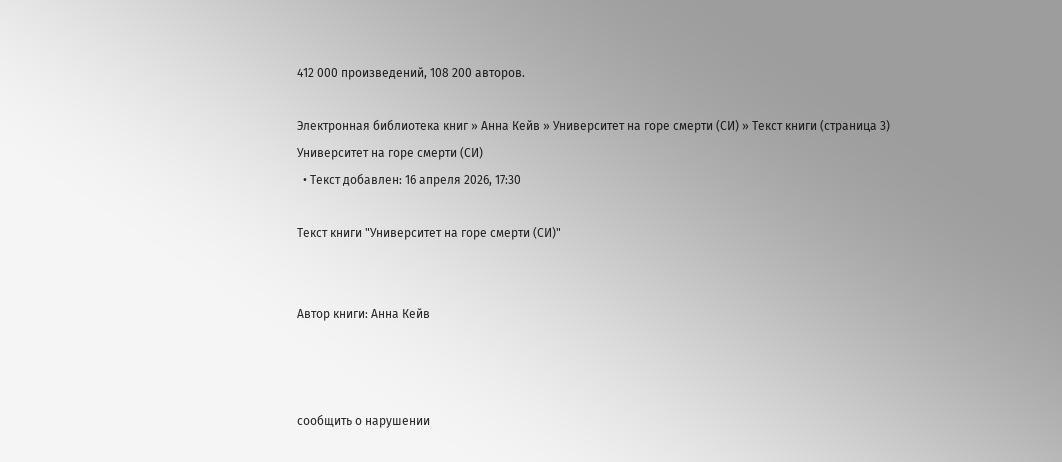412 000 произведений, 108 200 авторов.

Электронная библиотека книг » Анна Кейв » Университет на горе смерти (СИ) » Текст книги (страница 3)
Университет на горе смерти (СИ)
  • Текст добавлен: 16 апреля 2026, 17:30

Текст книги "Университет на горе смерти (СИ)"


Автор книги: Анна Кейв



сообщить о нарушении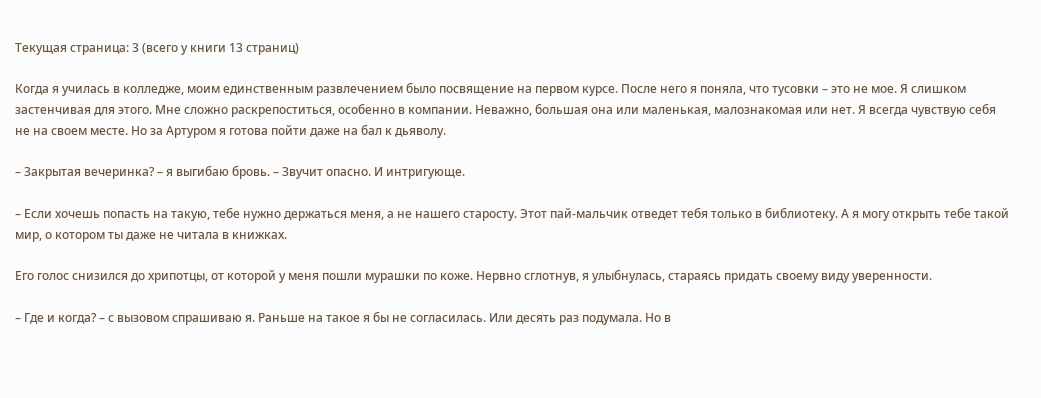Текущая страница: 3 (всего у книги 13 страниц)

Когда я училась в колледже, моим единственным развлечением было посвящение на первом курсе. После него я поняла, что тусовки – это не мое. Я слишком застенчивая для этого. Мне сложно раскрепоститься, особенно в компании. Неважно, большая она или маленькая, малознакомая или нет. Я всегда чувствую себя не на своем месте. Но за Артуром я готова пойти даже на бал к дьяволу.

– Закрытая вечеринка? – я выгибаю бровь. – Звучит опасно. И интригующе.

– Если хочешь попасть на такую, тебе нужно держаться меня, а не нашего старосту. Этот пай-мальчик отведет тебя только в библиотеку. А я могу открыть тебе такой мир, о котором ты даже не читала в книжках.

Его голос снизился до хрипотцы, от которой у меня пошли мурашки по коже. Нервно сглотнув, я улыбнулась, стараясь придать своему виду уверенности.

– Где и когда? – с вызовом спрашиваю я. Раньше на такое я бы не согласилась. Или десять раз подумала. Но в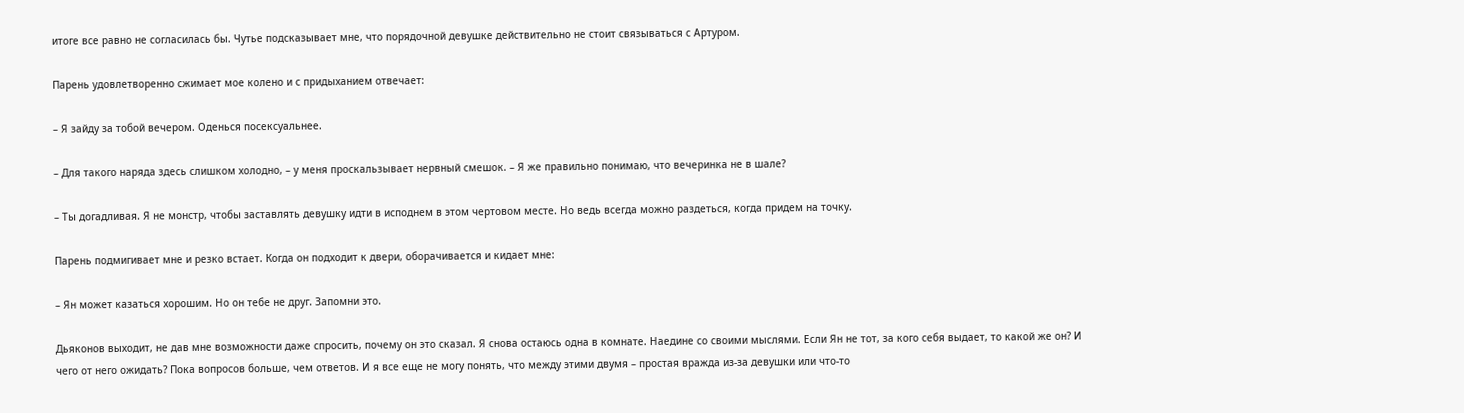итоге все равно не согласилась бы. Чутье подсказывает мне, что порядочной девушке действительно не стоит связываться с Артуром.

Парень удовлетворенно сжимает мое колено и с придыханием отвечает:

– Я зайду за тобой вечером. Оденься посексуальнее.

– Для такого наряда здесь слишком холодно, – у меня проскальзывает нервный смешок. – Я же правильно понимаю, что вечеринка не в шале?

– Ты догадливая. Я не монстр, чтобы заставлять девушку идти в исподнем в этом чертовом месте. Но ведь всегда можно раздеться, когда придем на точку.

Парень подмигивает мне и резко встает. Когда он подходит к двери, оборачивается и кидает мне:

– Ян может казаться хорошим. Но он тебе не друг. Запомни это.

Дьяконов выходит, не дав мне возможности даже спросить, почему он это сказал. Я снова остаюсь одна в комнате. Наедине со своими мыслями. Если Ян не тот, за кого себя выдает, то какой же он? И чего от него ожидать? Пока вопросов больше, чем ответов. И я все еще не могу понять, что между этими двумя – простая вражда из-за девушки или что-то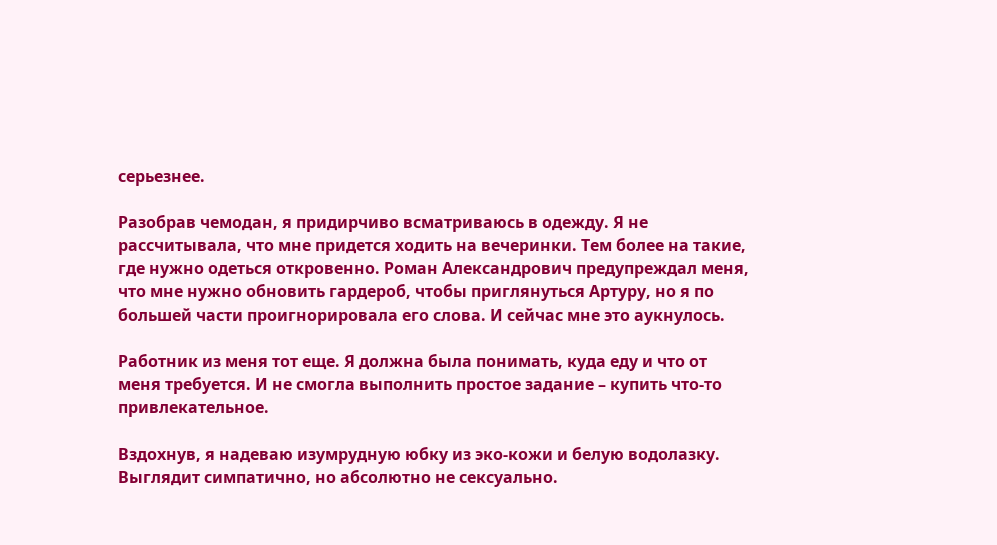серьезнее.

Разобрав чемодан, я придирчиво всматриваюсь в одежду. Я не рассчитывала, что мне придется ходить на вечеринки. Тем более на такие, где нужно одеться откровенно. Роман Александрович предупреждал меня, что мне нужно обновить гардероб, чтобы приглянуться Артуру, но я по большей части проигнорировала его слова. И сейчас мне это аукнулось.

Работник из меня тот еще. Я должна была понимать, куда еду и что от меня требуется. И не смогла выполнить простое задание – купить что-то привлекательное.

Вздохнув, я надеваю изумрудную юбку из эко-кожи и белую водолазку. Выглядит симпатично, но абсолютно не сексуально.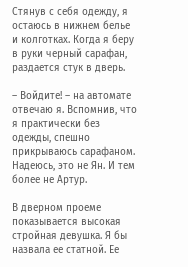Стянув с себя одежду, я остаюсь в нижнем белье и колготках. Когда я беру в руки черный сарафан, раздается стук в дверь.

– Войдите! – на автомате отвечаю я. Вспомнив, что я практически без одежды, спешно прикрываюсь сарафаном. Надеюсь, это не Ян. И тем более не Артур.

В дверном проеме показывается высокая стройная девушка. Я бы назвала ее статной. Ее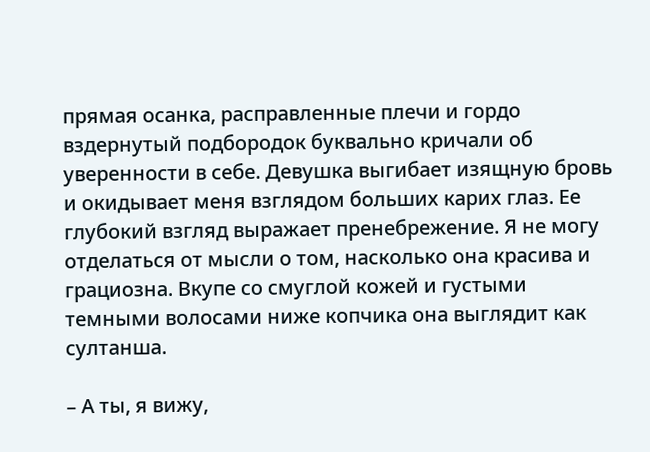прямая осанка, расправленные плечи и гордо вздернутый подбородок буквально кричали об уверенности в себе. Девушка выгибает изящную бровь и окидывает меня взглядом больших карих глаз. Ее глубокий взгляд выражает пренебрежение. Я не могу отделаться от мысли о том, насколько она красива и грациозна. Вкупе со смуглой кожей и густыми темными волосами ниже копчика она выглядит как султанша.

– А ты, я вижу,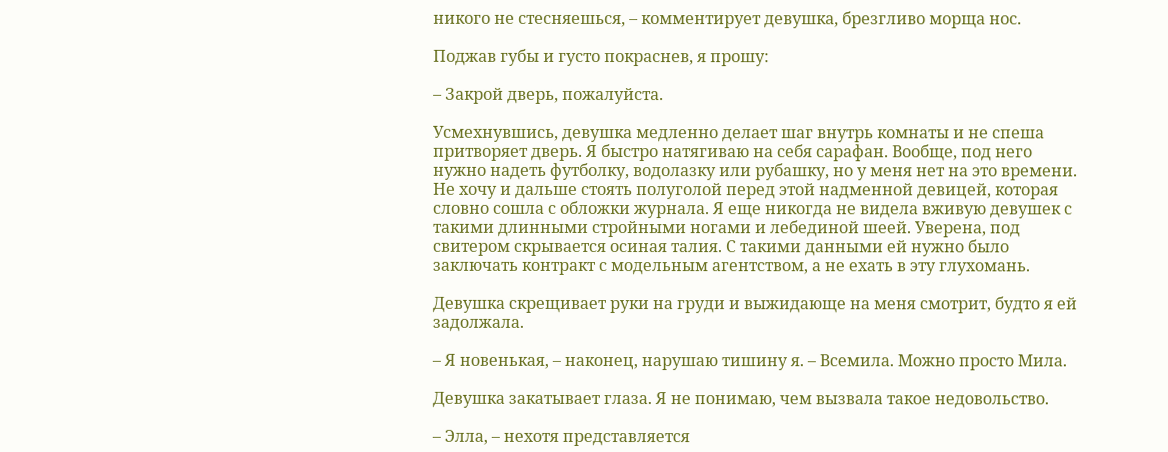никого не стесняешься, – комментирует девушка, брезгливо морща нос.

Поджав губы и густо покраснев, я прошу:

– Закрой дверь, пожалуйста.

Усмехнувшись, девушка медленно делает шаг внутрь комнаты и не спеша притворяет дверь. Я быстро натягиваю на себя сарафан. Вообще, под него нужно надеть футболку, водолазку или рубашку, но у меня нет на это времени. Не хочу и дальше стоять полуголой перед этой надменной девицей, которая словно сошла с обложки журнала. Я еще никогда не видела вживую девушек с такими длинными стройными ногами и лебединой шеей. Уверена, под свитером скрывается осиная талия. С такими данными ей нужно было заключать контракт с модельным агентством, а не ехать в эту глухомань.

Девушка скрещивает руки на груди и выжидающе на меня смотрит, будто я ей задолжала.

– Я новенькая, – наконец, нарушаю тишину я. – Всемила. Можно просто Мила.

Девушка закатывает глаза. Я не понимаю, чем вызвала такое недовольство.

– Элла, – нехотя представляется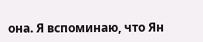она. Я вспоминаю, что Ян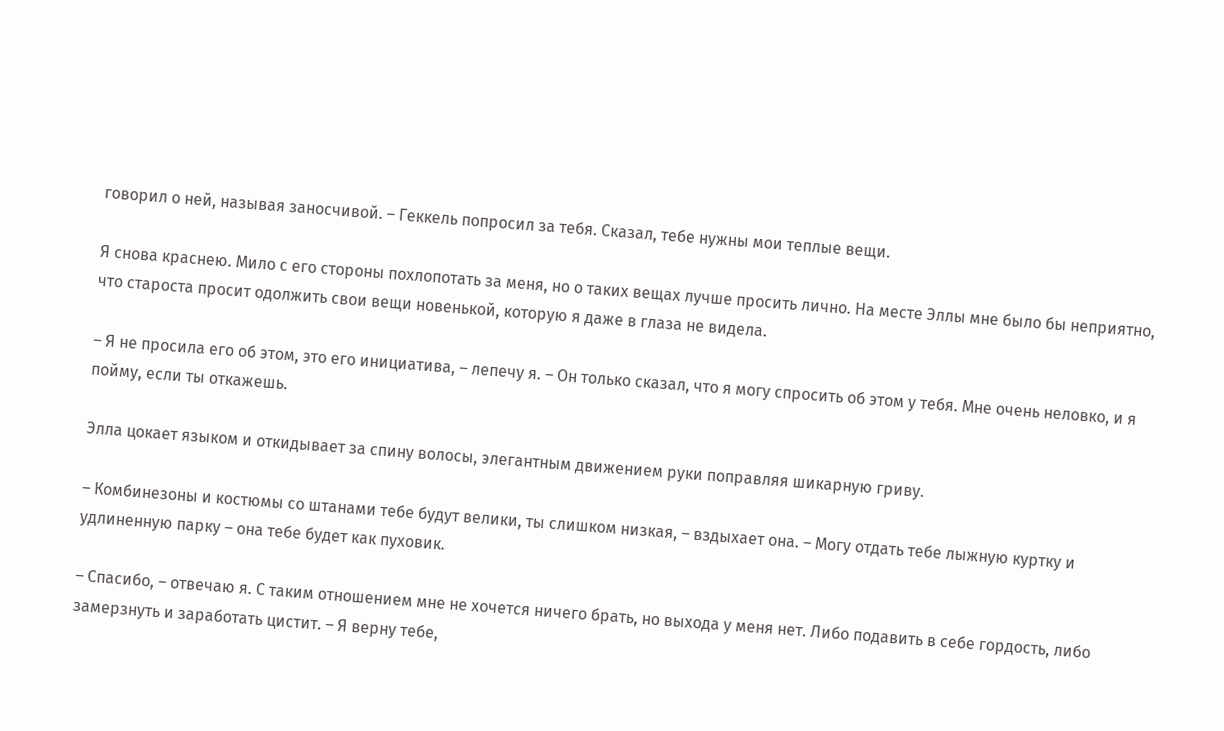говорил о ней, называя заносчивой. – Геккель попросил за тебя. Сказал, тебе нужны мои теплые вещи.

Я снова краснею. Мило с его стороны похлопотать за меня, но о таких вещах лучше просить лично. На месте Эллы мне было бы неприятно, что староста просит одолжить свои вещи новенькой, которую я даже в глаза не видела.

– Я не просила его об этом, это его инициатива, – лепечу я. – Он только сказал, что я могу спросить об этом у тебя. Мне очень неловко, и я пойму, если ты откажешь.

Элла цокает языком и откидывает за спину волосы, элегантным движением руки поправляя шикарную гриву.

– Комбинезоны и костюмы со штанами тебе будут велики, ты слишком низкая, – вздыхает она. – Могу отдать тебе лыжную куртку и удлиненную парку – она тебе будет как пуховик.

– Спасибо, – отвечаю я. С таким отношением мне не хочется ничего брать, но выхода у меня нет. Либо подавить в себе гордость, либо замерзнуть и заработать цистит. – Я верну тебе,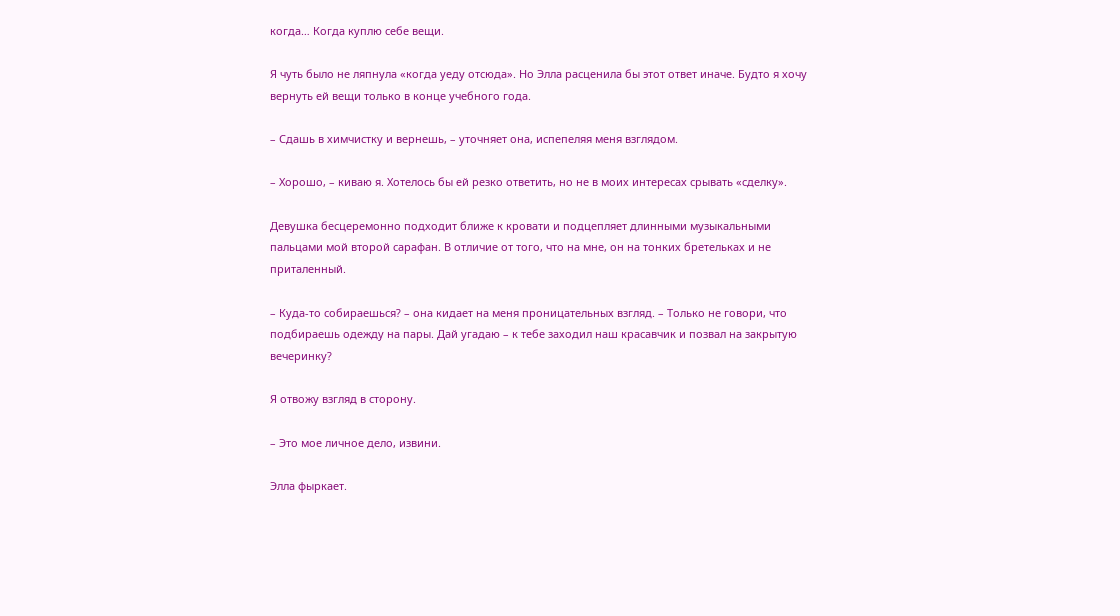когда… Когда куплю себе вещи.

Я чуть было не ляпнула «когда уеду отсюда». Но Элла расценила бы этот ответ иначе. Будто я хочу вернуть ей вещи только в конце учебного года.

– Сдашь в химчистку и вернешь, – уточняет она, испепеляя меня взглядом.

– Хорошо, – киваю я. Хотелось бы ей резко ответить, но не в моих интересах срывать «сделку».

Девушка бесцеремонно подходит ближе к кровати и подцепляет длинными музыкальными пальцами мой второй сарафан. В отличие от того, что на мне, он на тонких бретельках и не приталенный.

– Куда-то собираешься? – она кидает на меня проницательных взгляд. – Только не говори, что подбираешь одежду на пары. Дай угадаю – к тебе заходил наш красавчик и позвал на закрытую вечеринку?

Я отвожу взгляд в сторону.

– Это мое личное дело, извини.

Элла фыркает.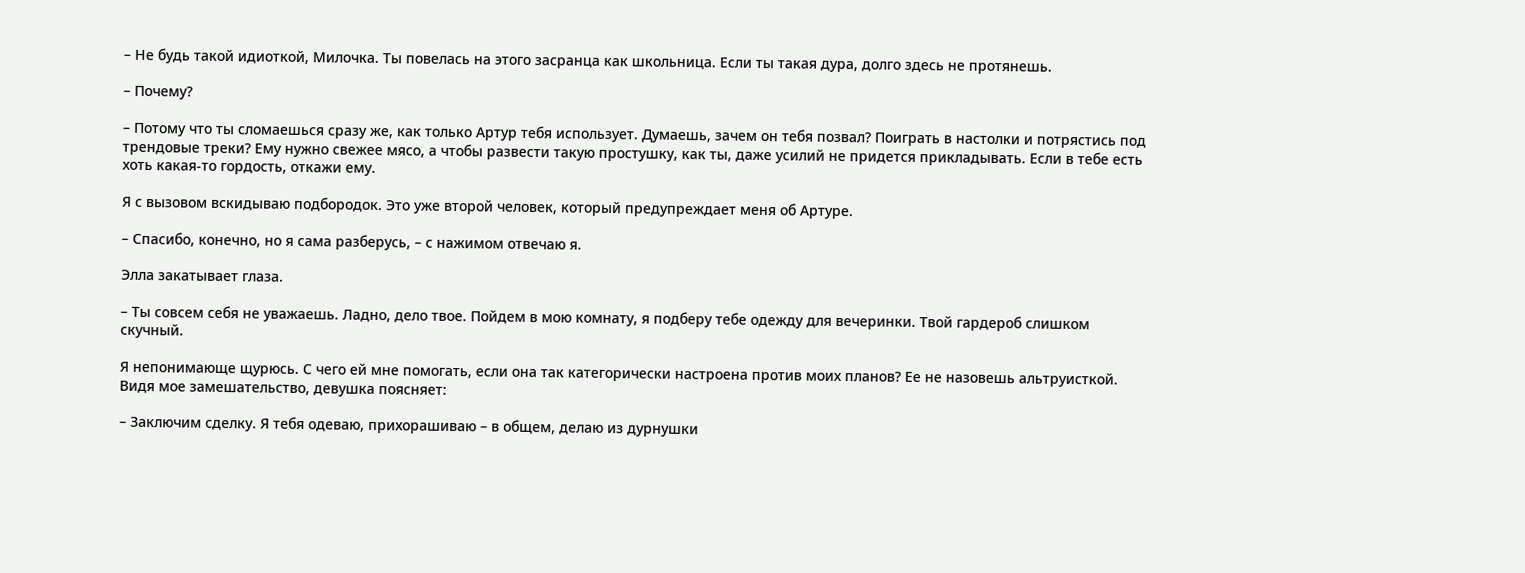– Не будь такой идиоткой, Милочка. Ты повелась на этого засранца как школьница. Если ты такая дура, долго здесь не протянешь.

– Почему?

– Потому что ты сломаешься сразу же, как только Артур тебя использует. Думаешь, зачем он тебя позвал? Поиграть в настолки и потрястись под трендовые треки? Ему нужно свежее мясо, а чтобы развести такую простушку, как ты, даже усилий не придется прикладывать. Если в тебе есть хоть какая-то гордость, откажи ему.

Я с вызовом вскидываю подбородок. Это уже второй человек, который предупреждает меня об Артуре.

– Спасибо, конечно, но я сама разберусь, – с нажимом отвечаю я.

Элла закатывает глаза.

– Ты совсем себя не уважаешь. Ладно, дело твое. Пойдем в мою комнату, я подберу тебе одежду для вечеринки. Твой гардероб слишком скучный.

Я непонимающе щурюсь. С чего ей мне помогать, если она так категорически настроена против моих планов? Ее не назовешь альтруисткой. Видя мое замешательство, девушка поясняет:

– Заключим сделку. Я тебя одеваю, прихорашиваю – в общем, делаю из дурнушки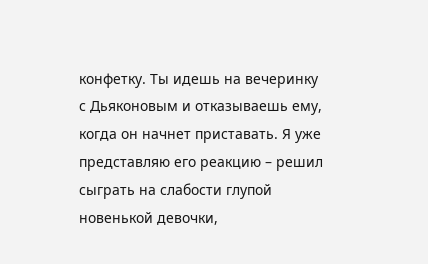конфетку. Ты идешь на вечеринку с Дьяконовым и отказываешь ему, когда он начнет приставать. Я уже представляю его реакцию – решил сыграть на слабости глупой новенькой девочки,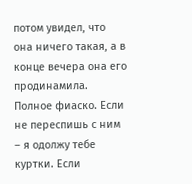потом увидел, что она ничего такая, а в конце вечера она его продинамила. Полное фиаско. Если не переспишь с ним – я одолжу тебе куртки. Если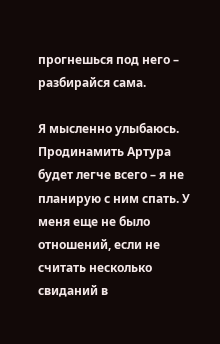прогнешься под него – разбирайся сама.

Я мысленно улыбаюсь. Продинамить Артура будет легче всего – я не планирую с ним спать. У меня еще не было отношений, если не считать несколько свиданий в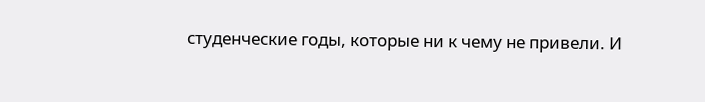студенческие годы, которые ни к чему не привели. И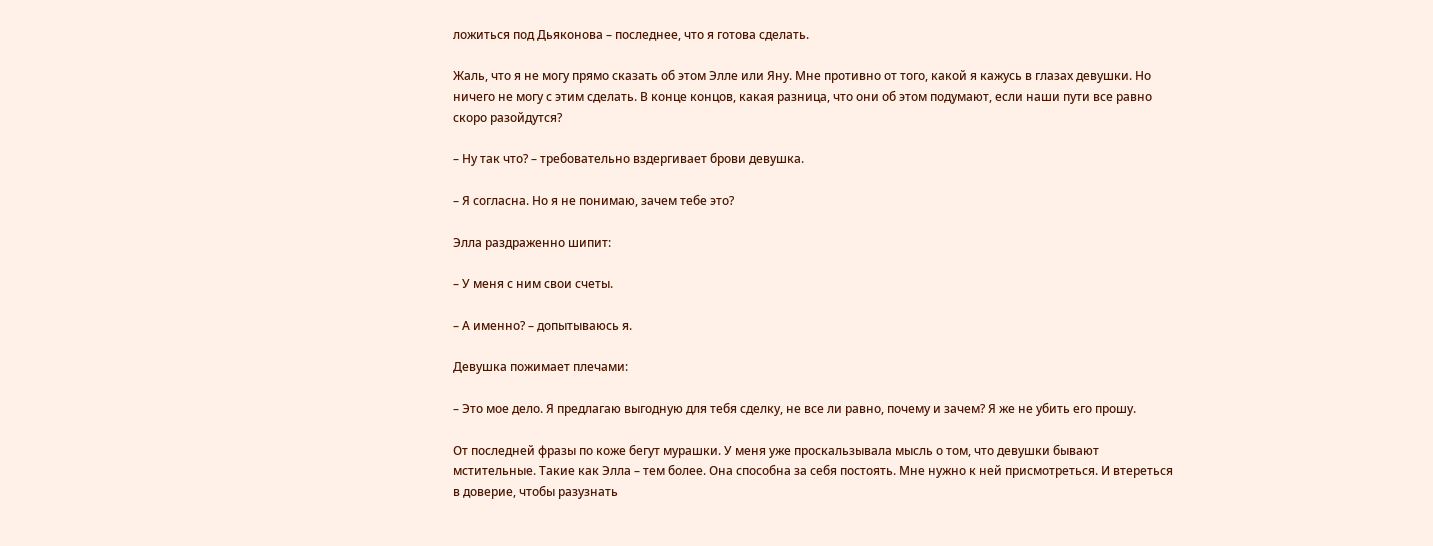ложиться под Дьяконова – последнее, что я готова сделать.

Жаль, что я не могу прямо сказать об этом Элле или Яну. Мне противно от того, какой я кажусь в глазах девушки. Но ничего не могу с этим сделать. В конце концов, какая разница, что они об этом подумают, если наши пути все равно скоро разойдутся?

– Ну так что? – требовательно вздергивает брови девушка.

– Я согласна. Но я не понимаю, зачем тебе это?

Элла раздраженно шипит:

– У меня с ним свои счеты.

– А именно? – допытываюсь я.

Девушка пожимает плечами:

– Это мое дело. Я предлагаю выгодную для тебя сделку, не все ли равно, почему и зачем? Я же не убить его прошу.

От последней фразы по коже бегут мурашки. У меня уже проскальзывала мысль о том, что девушки бывают мстительные. Такие как Элла – тем более. Она способна за себя постоять. Мне нужно к ней присмотреться. И втереться в доверие, чтобы разузнать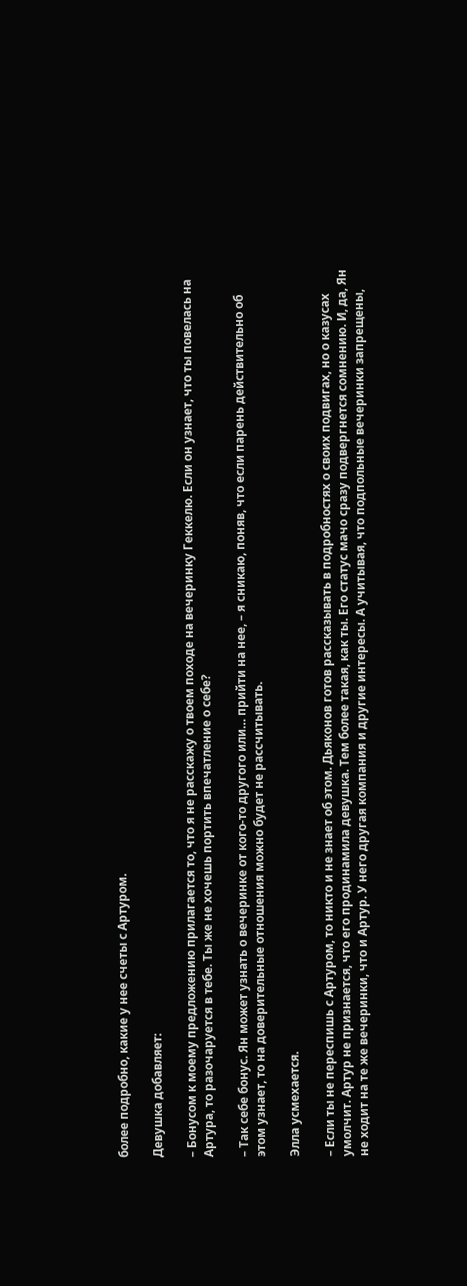более подробно, какие у нее счеты с Артуром.

Девушка добавляет:

– Бонусом к моему предложению прилагается то, что я не расскажу о твоем походе на вечеринку Геккелю. Если он узнает, что ты повелась на Артура, то разочаруется в тебе. Ты же не хочешь портить впечатление о себе?

– Так себе бонус. Ян может узнать о вечеринке от кого-то другого или… прийти на нее, – я сникаю, поняв, что если парень действительно об этом узнает, то на доверительные отношения можно будет не рассчитывать.

Элла усмехается.

– Если ты не переспишь с Артуром, то никто и не знает об этом. Дьяконов готов рассказывать в подробностях о своих подвигах, но о казусах умолчит. Артур не признается, что его продинамила девушка. Тем более такая, как ты. Его статус мачо сразу подвергнется сомнению. И, да, Ян не ходит на те же вечеринки, что и Артур. У него другая компания и другие интересы. А учитывая, что подпольные вечеринки запрещены,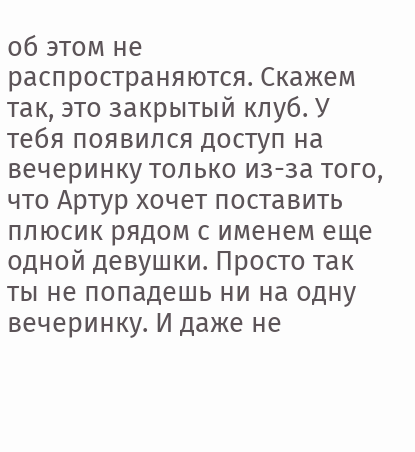об этом не распространяются. Скажем так, это закрытый клуб. У тебя появился доступ на вечеринку только из-за того, что Артур хочет поставить плюсик рядом с именем еще одной девушки. Просто так ты не попадешь ни на одну вечеринку. И даже не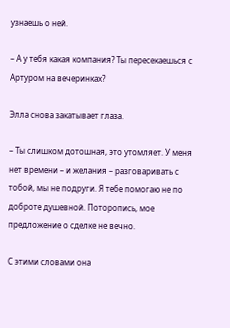узнаешь о ней.

– А у тебя какая компания? Ты пересекаешься с Артуром на вечеринках?

Элла снова закатывает глаза.

– Ты слишком дотошная, это утомляет. У меня нет времени – и желания – разговаривать с тобой, мы не подруги. Я тебе помогаю не по доброте душевной. Поторопись, мое предложение о сделке не вечно.

С этими словами она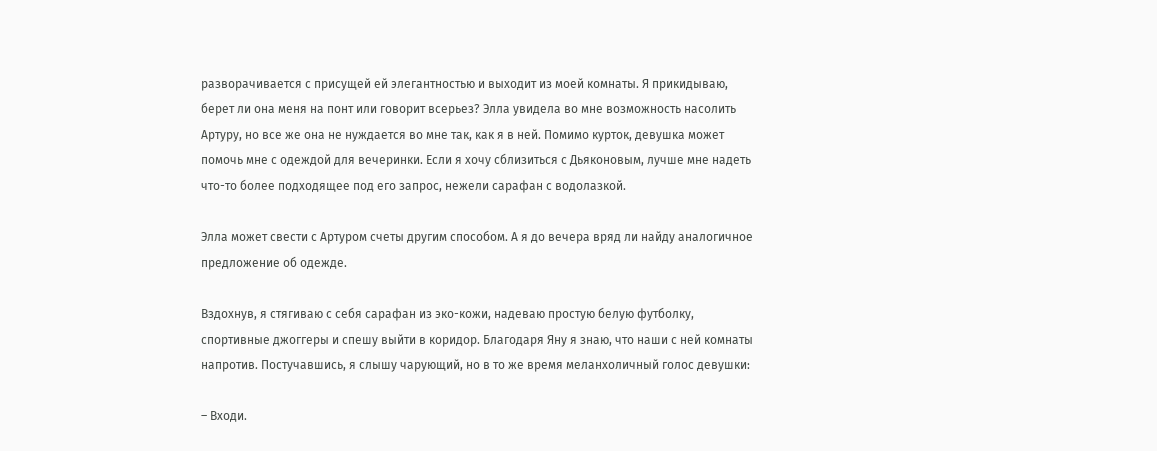разворачивается с присущей ей элегантностью и выходит из моей комнаты. Я прикидываю, берет ли она меня на понт или говорит всерьез? Элла увидела во мне возможность насолить Артуру, но все же она не нуждается во мне так, как я в ней. Помимо курток, девушка может помочь мне с одеждой для вечеринки. Если я хочу сблизиться с Дьяконовым, лучше мне надеть что-то более подходящее под его запрос, нежели сарафан с водолазкой.

Элла может свести с Артуром счеты другим способом. А я до вечера вряд ли найду аналогичное предложение об одежде.

Вздохнув, я стягиваю с себя сарафан из эко-кожи, надеваю простую белую футболку, спортивные джоггеры и спешу выйти в коридор. Благодаря Яну я знаю, что наши с ней комнаты напротив. Постучавшись, я слышу чарующий, но в то же время меланхоличный голос девушки:

– Входи.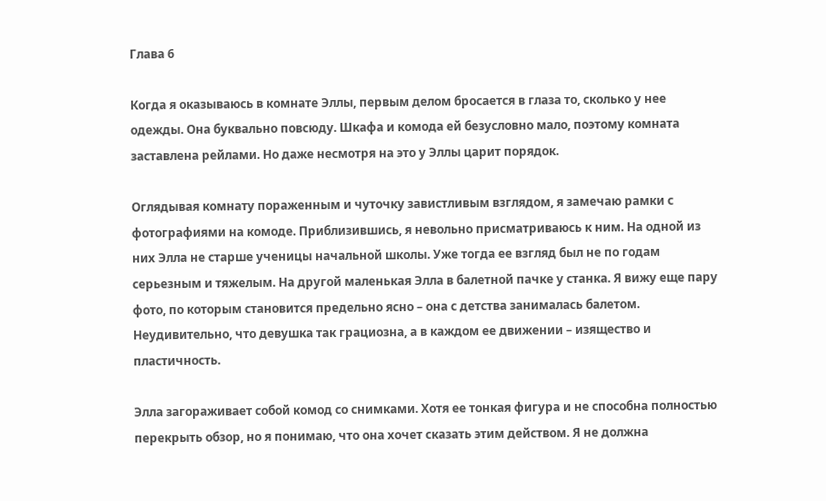Глава 6

Когда я оказываюсь в комнате Эллы, первым делом бросается в глаза то, сколько у нее одежды. Она буквально повсюду. Шкафа и комода ей безусловно мало, поэтому комната заставлена рейлами. Но даже несмотря на это у Эллы царит порядок.

Оглядывая комнату пораженным и чуточку завистливым взглядом, я замечаю рамки с фотографиями на комоде. Приблизившись, я невольно присматриваюсь к ним. На одной из них Элла не старше ученицы начальной школы. Уже тогда ее взгляд был не по годам серьезным и тяжелым. На другой маленькая Элла в балетной пачке у станка. Я вижу еще пару фото, по которым становится предельно ясно – она с детства занималась балетом. Неудивительно, что девушка так грациозна, а в каждом ее движении – изящество и пластичность.

Элла загораживает собой комод со снимками. Хотя ее тонкая фигура и не способна полностью перекрыть обзор, но я понимаю, что она хочет сказать этим действом. Я не должна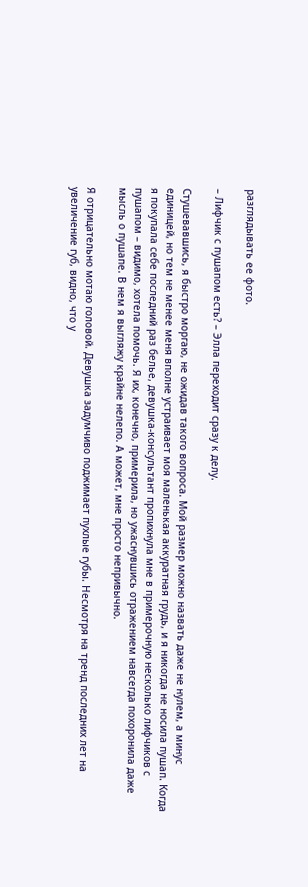разглядывать ее фото.

– Лифчик с пушапом есть? – Элла переходит сразу к делу.

Стушевавшись, я быстро моргаю, не ожидав такого вопроса. Мой размер можно назвать даже не нулем, а минус единицей, но тем не менее меня вполне устраивает моя маленькая аккуратная грудь, и я никогда не носила пушап. Когда я покупала себе последний раз белье, девушка-консультант пропихнула мне в примерочную несколько лифчиков с пушапом – видимо, хотела помочь. Я их, конечно, примерила, но ужаснувшись отражением навсегда похоронила даже мысль о пушапе. В нем я выгляжу крайне нелепо. А может, мне просто непривычно.

Я отрицательно мотаю головой. Девушка задумчиво поджимает пухлые губы. Несмотря на тренд последних лет на увеличение губ, видно, что у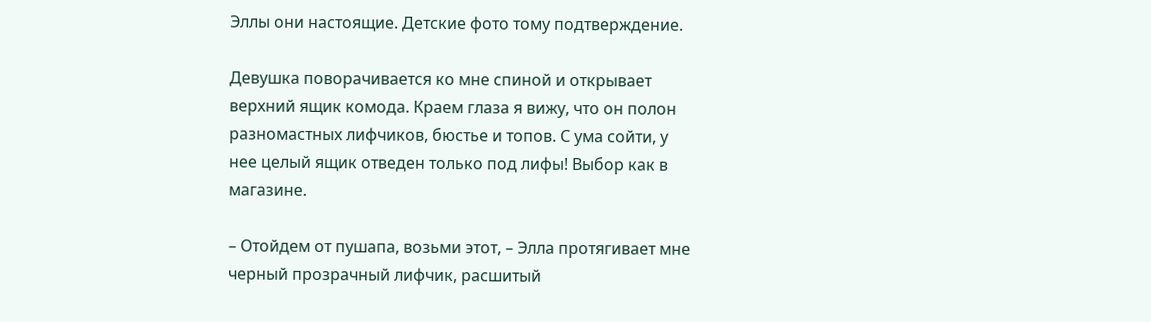Эллы они настоящие. Детские фото тому подтверждение.

Девушка поворачивается ко мне спиной и открывает верхний ящик комода. Краем глаза я вижу, что он полон разномастных лифчиков, бюстье и топов. С ума сойти, у нее целый ящик отведен только под лифы! Выбор как в магазине.

– Отойдем от пушапа, возьми этот, – Элла протягивает мне черный прозрачный лифчик, расшитый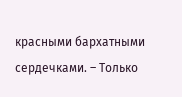красными бархатными сердечками. – Только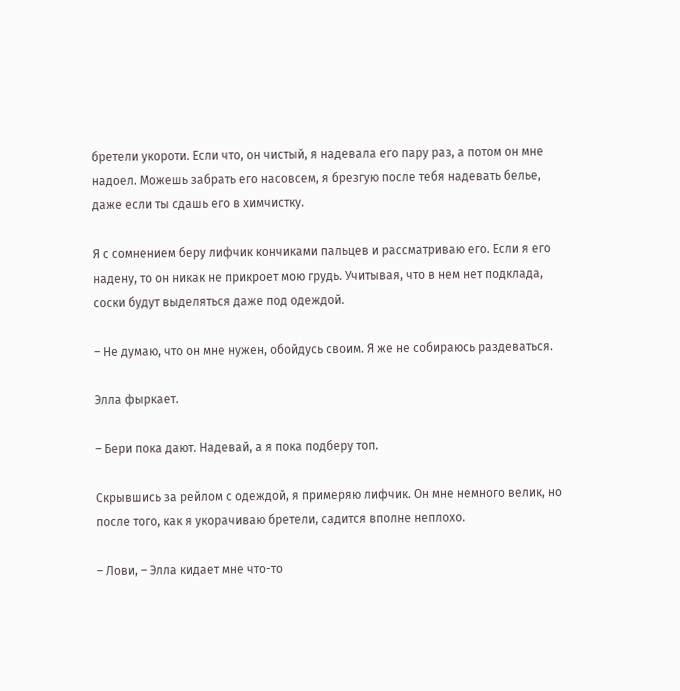бретели укороти. Если что, он чистый, я надевала его пару раз, а потом он мне надоел. Можешь забрать его насовсем, я брезгую после тебя надевать белье, даже если ты сдашь его в химчистку.

Я с сомнением беру лифчик кончиками пальцев и рассматриваю его. Если я его надену, то он никак не прикроет мою грудь. Учитывая, что в нем нет подклада, соски будут выделяться даже под одеждой.

– Не думаю, что он мне нужен, обойдусь своим. Я же не собираюсь раздеваться.

Элла фыркает.

– Бери пока дают. Надевай, а я пока подберу топ.

Скрывшись за рейлом с одеждой, я примеряю лифчик. Он мне немного велик, но после того, как я укорачиваю бретели, садится вполне неплохо.

– Лови, – Элла кидает мне что-то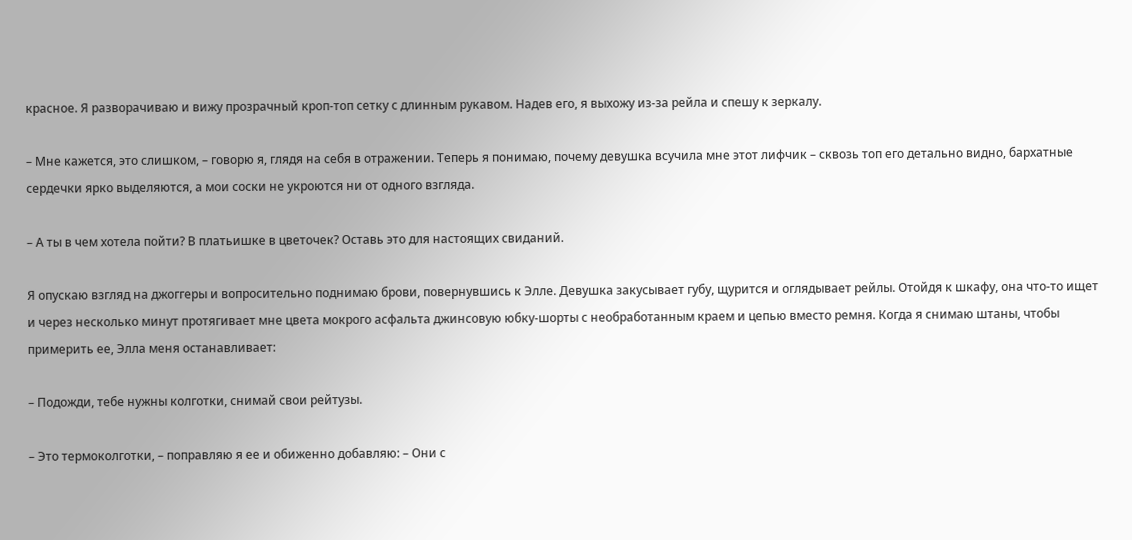красное. Я разворачиваю и вижу прозрачный кроп-топ сетку с длинным рукавом. Надев его, я выхожу из-за рейла и спешу к зеркалу.

– Мне кажется, это слишком, – говорю я, глядя на себя в отражении. Теперь я понимаю, почему девушка всучила мне этот лифчик – сквозь топ его детально видно, бархатные сердечки ярко выделяются, а мои соски не укроются ни от одного взгляда.

– А ты в чем хотела пойти? В платьишке в цветочек? Оставь это для настоящих свиданий.

Я опускаю взгляд на джоггеры и вопросительно поднимаю брови, повернувшись к Элле. Девушка закусывает губу, щурится и оглядывает рейлы. Отойдя к шкафу, она что-то ищет и через несколько минут протягивает мне цвета мокрого асфальта джинсовую юбку-шорты с необработанным краем и цепью вместо ремня. Когда я снимаю штаны, чтобы примерить ее, Элла меня останавливает:

– Подожди, тебе нужны колготки, снимай свои рейтузы.

– Это термоколготки, – поправляю я ее и обиженно добавляю: – Они с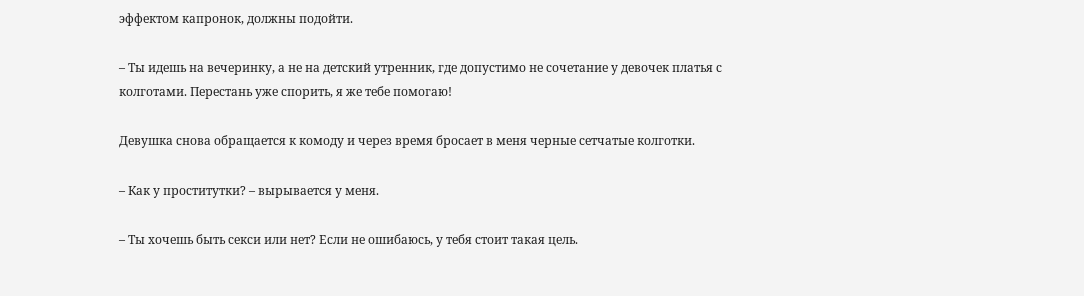эффектом капронок, должны подойти.

– Ты идешь на вечеринку, а не на детский утренник, где допустимо не сочетание у девочек платья с колготами. Перестань уже спорить, я же тебе помогаю!

Девушка снова обращается к комоду и через время бросает в меня черные сетчатые колготки.

– Как у проститутки? – вырывается у меня.

– Ты хочешь быть секси или нет? Если не ошибаюсь, у тебя стоит такая цель.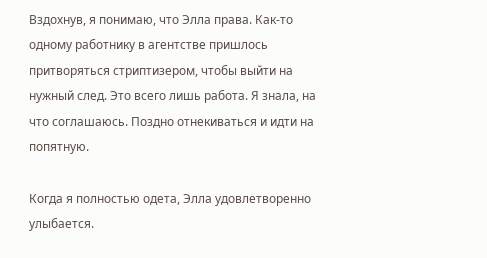Вздохнув, я понимаю, что Элла права. Как-то одному работнику в агентстве пришлось притворяться стриптизером, чтобы выйти на нужный след. Это всего лишь работа. Я знала, на что соглашаюсь. Поздно отнекиваться и идти на попятную.

Когда я полностью одета, Элла удовлетворенно улыбается.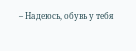– Надеюсь, обувь у тебя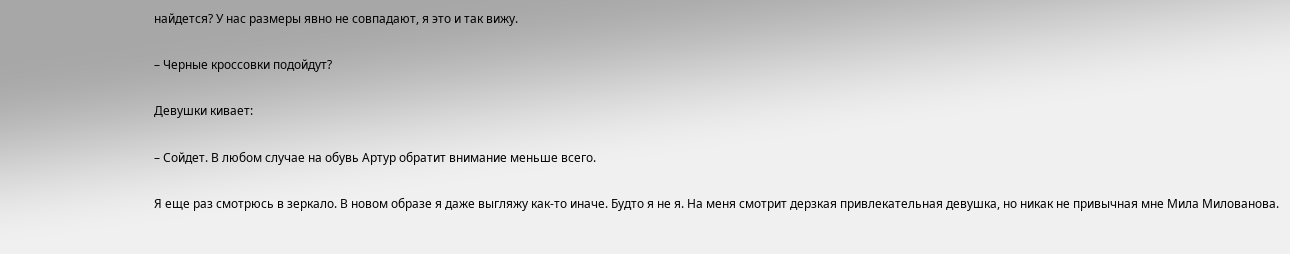найдется? У нас размеры явно не совпадают, я это и так вижу.

– Черные кроссовки подойдут?

Девушки кивает:

– Сойдет. В любом случае на обувь Артур обратит внимание меньше всего.

Я еще раз смотрюсь в зеркало. В новом образе я даже выгляжу как-то иначе. Будто я не я. На меня смотрит дерзкая привлекательная девушка, но никак не привычная мне Мила Милованова.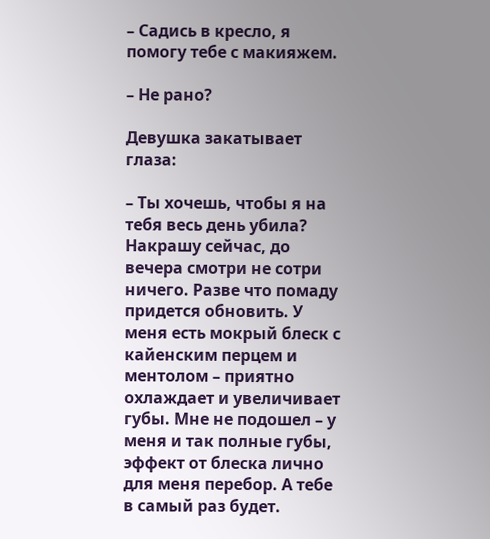– Садись в кресло, я помогу тебе с макияжем.

– Не рано?

Девушка закатывает глаза:

– Ты хочешь, чтобы я на тебя весь день убила? Накрашу сейчас, до вечера смотри не сотри ничего. Разве что помаду придется обновить. У меня есть мокрый блеск с кайенским перцем и ментолом – приятно охлаждает и увеличивает губы. Мне не подошел – у меня и так полные губы, эффект от блеска лично для меня перебор. А тебе в самый раз будет.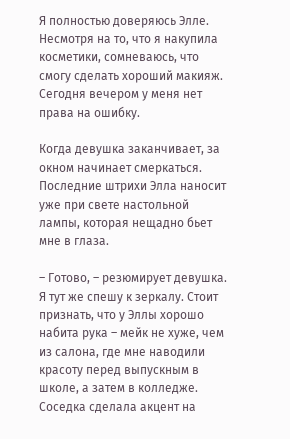Я полностью доверяюсь Элле. Несмотря на то, что я накупила косметики, сомневаюсь, что смогу сделать хороший макияж. Сегодня вечером у меня нет права на ошибку.

Когда девушка заканчивает, за окном начинает смеркаться. Последние штрихи Элла наносит уже при свете настольной лампы, которая нещадно бьет мне в глаза.

– Готово, – резюмирует девушка. Я тут же спешу к зеркалу. Стоит признать, что у Эллы хорошо набита рука – мейк не хуже, чем из салона, где мне наводили красоту перед выпускным в школе, а затем в колледже. Соседка сделала акцент на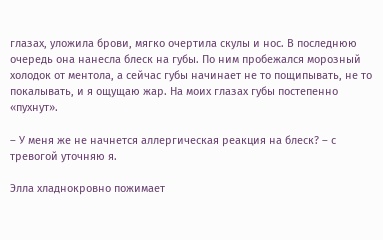глазах, уложила брови, мягко очертила скулы и нос. В последнюю очередь она нанесла блеск на губы. По ним пробежался морозный холодок от ментола, а сейчас губы начинает не то пощипывать, не то покалывать, и я ощущаю жар. На моих глазах губы постепенно «пухнут».

– У меня же не начнется аллергическая реакция на блеск? – с тревогой уточняю я.

Элла хладнокровно пожимает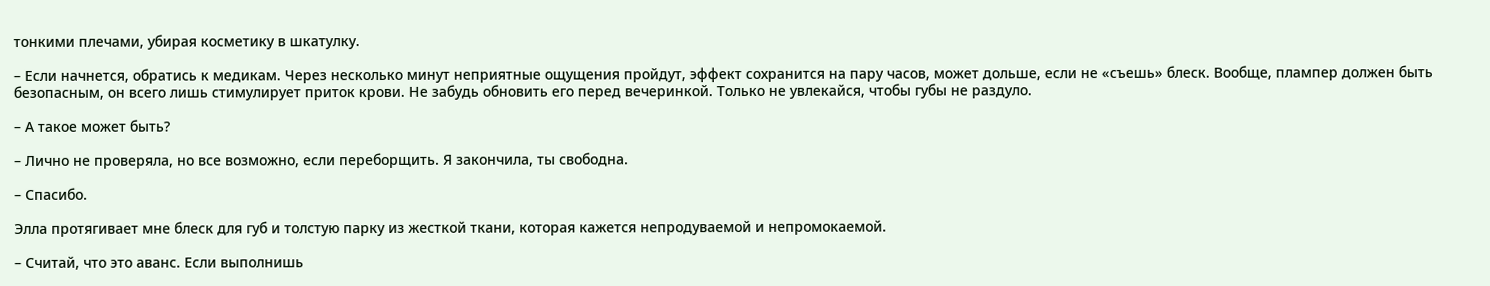тонкими плечами, убирая косметику в шкатулку.

– Если начнется, обратись к медикам. Через несколько минут неприятные ощущения пройдут, эффект сохранится на пару часов, может дольше, если не «съешь» блеск. Вообще, плампер должен быть безопасным, он всего лишь стимулирует приток крови. Не забудь обновить его перед вечеринкой. Только не увлекайся, чтобы губы не раздуло.

– А такое может быть?

– Лично не проверяла, но все возможно, если переборщить. Я закончила, ты свободна.

– Спасибо.

Элла протягивает мне блеск для губ и толстую парку из жесткой ткани, которая кажется непродуваемой и непромокаемой.

– Считай, что это аванс. Если выполнишь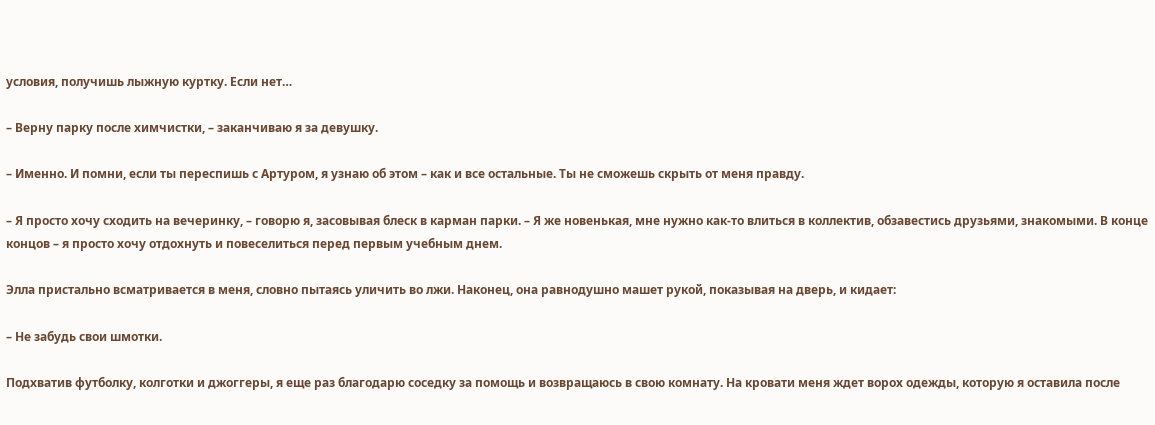условия, получишь лыжную куртку. Если нет…

– Верну парку после химчистки, – заканчиваю я за девушку.

– Именно. И помни, если ты переспишь с Артуром, я узнаю об этом – как и все остальные. Ты не сможешь скрыть от меня правду.

– Я просто хочу сходить на вечеринку, – говорю я, засовывая блеск в карман парки. – Я же новенькая, мне нужно как-то влиться в коллектив, обзавестись друзьями, знакомыми. В конце концов – я просто хочу отдохнуть и повеселиться перед первым учебным днем.

Элла пристально всматривается в меня, словно пытаясь уличить во лжи. Наконец, она равнодушно машет рукой, показывая на дверь, и кидает:

– Не забудь свои шмотки.

Подхватив футболку, колготки и джоггеры, я еще раз благодарю соседку за помощь и возвращаюсь в свою комнату. На кровати меня ждет ворох одежды, которую я оставила после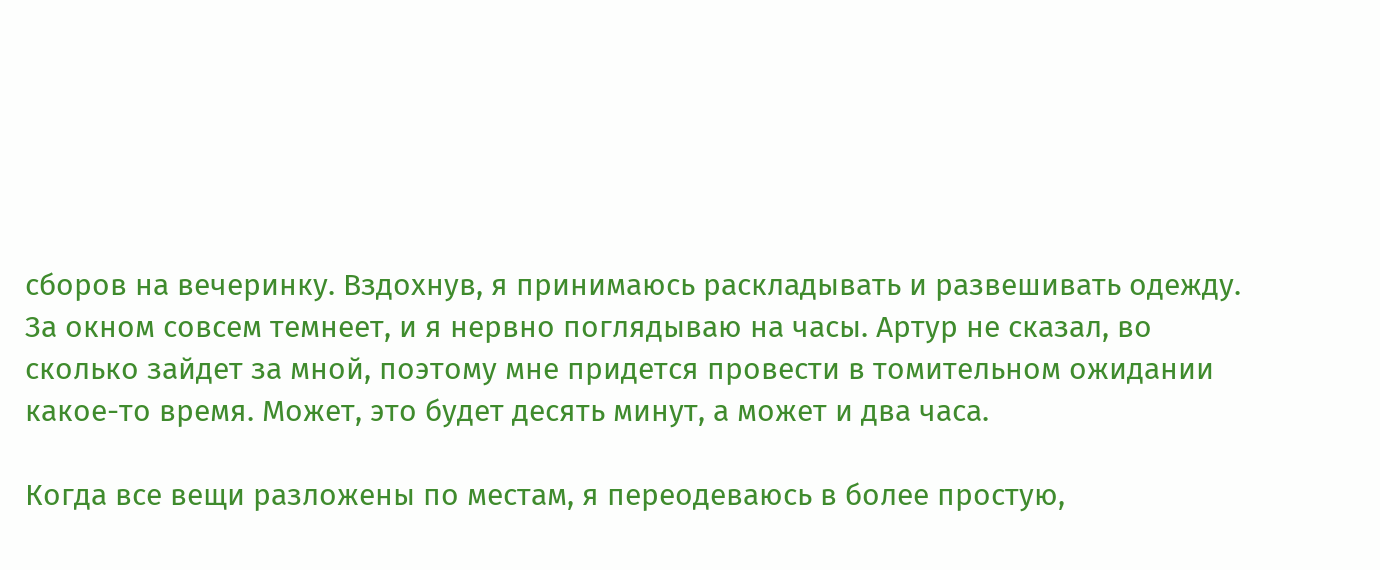сборов на вечеринку. Вздохнув, я принимаюсь раскладывать и развешивать одежду. За окном совсем темнеет, и я нервно поглядываю на часы. Артур не сказал, во сколько зайдет за мной, поэтому мне придется провести в томительном ожидании какое-то время. Может, это будет десять минут, а может и два часа.

Когда все вещи разложены по местам, я переодеваюсь в более простую,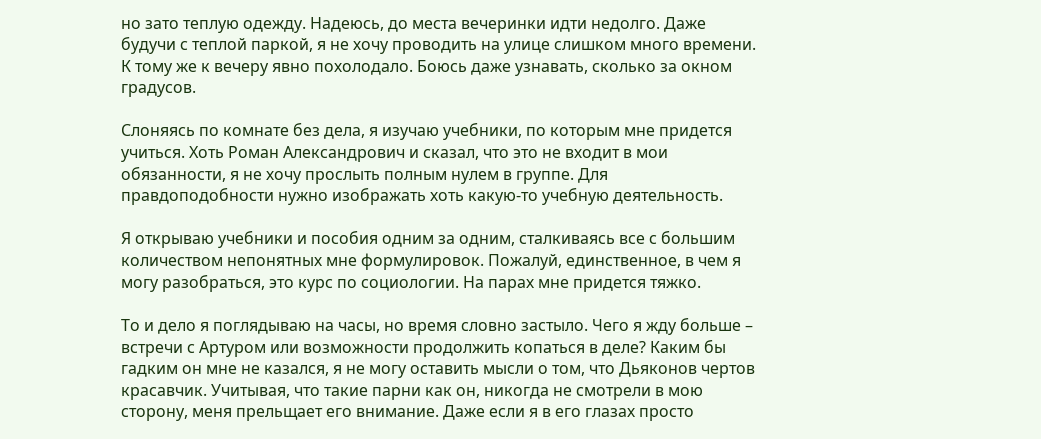но зато теплую одежду. Надеюсь, до места вечеринки идти недолго. Даже будучи с теплой паркой, я не хочу проводить на улице слишком много времени. К тому же к вечеру явно похолодало. Боюсь даже узнавать, сколько за окном градусов.

Слоняясь по комнате без дела, я изучаю учебники, по которым мне придется учиться. Хоть Роман Александрович и сказал, что это не входит в мои обязанности, я не хочу прослыть полным нулем в группе. Для правдоподобности нужно изображать хоть какую-то учебную деятельность.

Я открываю учебники и пособия одним за одним, сталкиваясь все с большим количеством непонятных мне формулировок. Пожалуй, единственное, в чем я могу разобраться, это курс по социологии. На парах мне придется тяжко.

То и дело я поглядываю на часы, но время словно застыло. Чего я жду больше – встречи с Артуром или возможности продолжить копаться в деле? Каким бы гадким он мне не казался, я не могу оставить мысли о том, что Дьяконов чертов красавчик. Учитывая, что такие парни как он, никогда не смотрели в мою сторону, меня прельщает его внимание. Даже если я в его глазах просто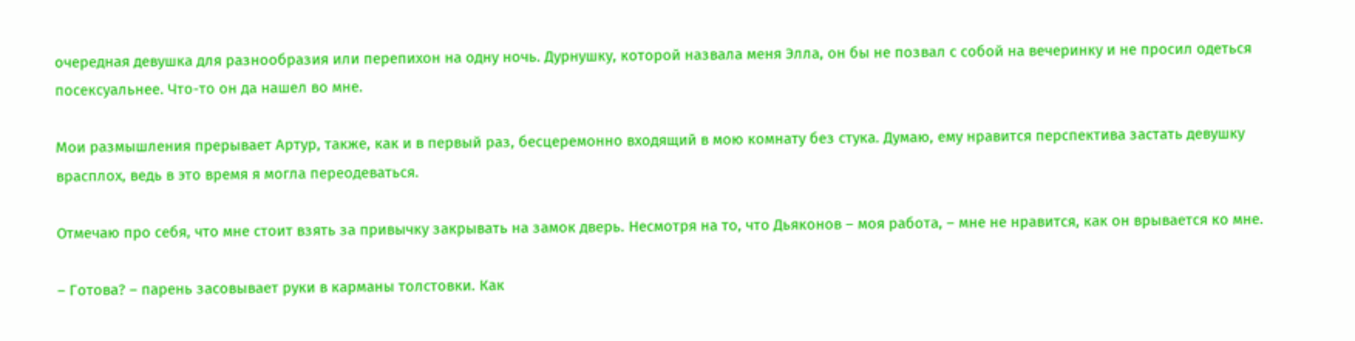очередная девушка для разнообразия или перепихон на одну ночь. Дурнушку, которой назвала меня Элла, он бы не позвал с собой на вечеринку и не просил одеться посексуальнее. Что-то он да нашел во мне.

Мои размышления прерывает Артур, также, как и в первый раз, бесцеремонно входящий в мою комнату без стука. Думаю, ему нравится перспектива застать девушку врасплох, ведь в это время я могла переодеваться.

Отмечаю про себя, что мне стоит взять за привычку закрывать на замок дверь. Несмотря на то, что Дьяконов – моя работа, – мне не нравится, как он врывается ко мне.

– Готова? – парень засовывает руки в карманы толстовки. Как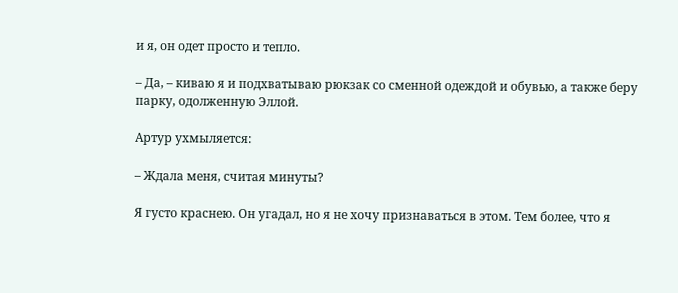и я, он одет просто и тепло.

– Да, – киваю я и подхватываю рюкзак со сменной одеждой и обувью, а также беру парку, одолженную Эллой.

Артур ухмыляется:

– Ждала меня, считая минуты?

Я густо краснею. Он угадал, но я не хочу признаваться в этом. Тем более, что я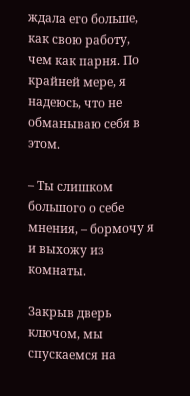ждала его больше, как свою работу, чем как парня. По крайней мере, я надеюсь, что не обманываю себя в этом.

– Ты слишком большого о себе мнения, – бормочу я и выхожу из комнаты.

Закрыв дверь ключом, мы спускаемся на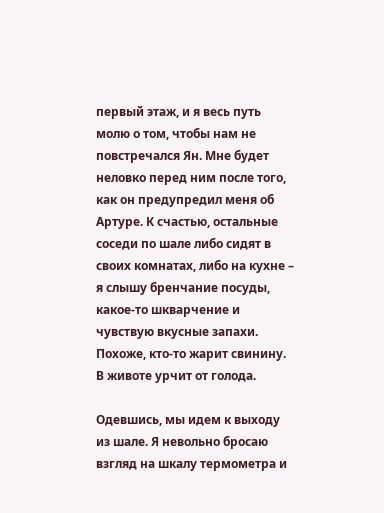первый этаж, и я весь путь молю о том, чтобы нам не повстречался Ян. Мне будет неловко перед ним после того, как он предупредил меня об Артуре. К счастью, остальные соседи по шале либо сидят в своих комнатах, либо на кухне – я слышу бренчание посуды, какое-то шкварчение и чувствую вкусные запахи. Похоже, кто-то жарит свинину. В животе урчит от голода.

Одевшись, мы идем к выходу из шале. Я невольно бросаю взгляд на шкалу термометра и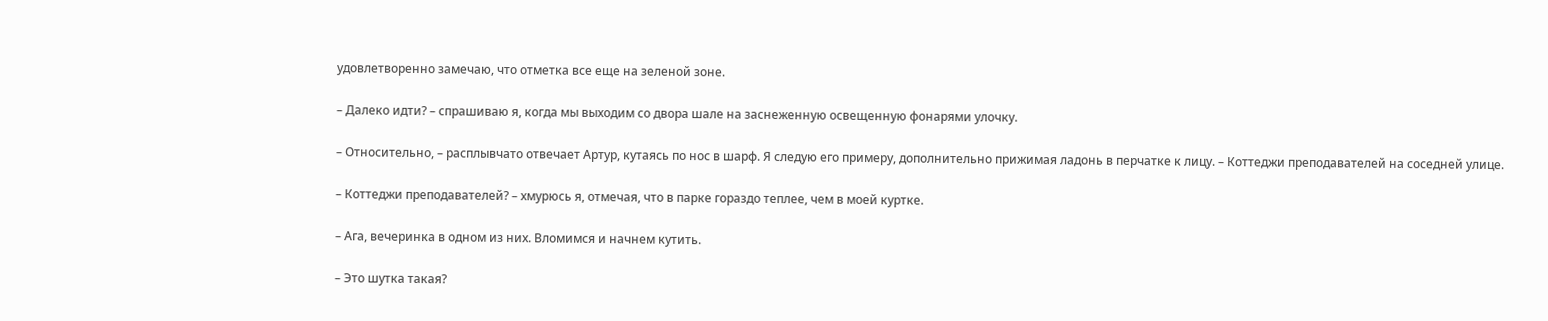удовлетворенно замечаю, что отметка все еще на зеленой зоне.

– Далеко идти? – спрашиваю я, когда мы выходим со двора шале на заснеженную освещенную фонарями улочку.

– Относительно, – расплывчато отвечает Артур, кутаясь по нос в шарф. Я следую его примеру, дополнительно прижимая ладонь в перчатке к лицу. – Коттеджи преподавателей на соседней улице.

– Коттеджи преподавателей? – хмурюсь я, отмечая, что в парке гораздо теплее, чем в моей куртке.

– Ага, вечеринка в одном из них. Вломимся и начнем кутить.

– Это шутка такая?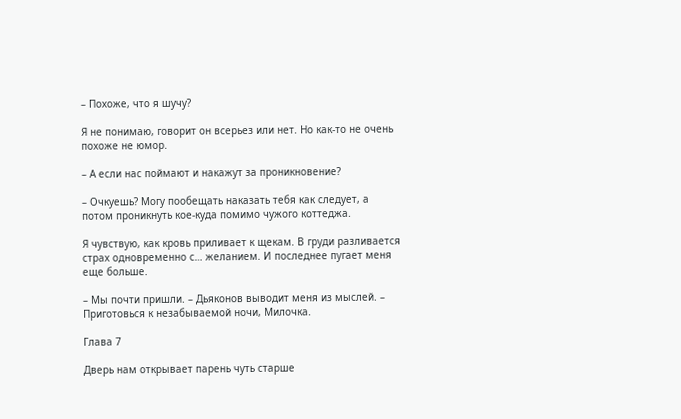– Похоже, что я шучу?

Я не понимаю, говорит он всерьез или нет. Но как-то не очень похоже не юмор.

– А если нас поймают и накажут за проникновение?

– Очкуешь? Могу пообещать наказать тебя как следует, а потом проникнуть кое-куда помимо чужого коттеджа.

Я чувствую, как кровь приливает к щекам. В груди разливается страх одновременно с… желанием. И последнее пугает меня еще больше.

– Мы почти пришли. – Дьяконов выводит меня из мыслей. – Приготовься к незабываемой ночи, Милочка.

Глава 7

Дверь нам открывает парень чуть старше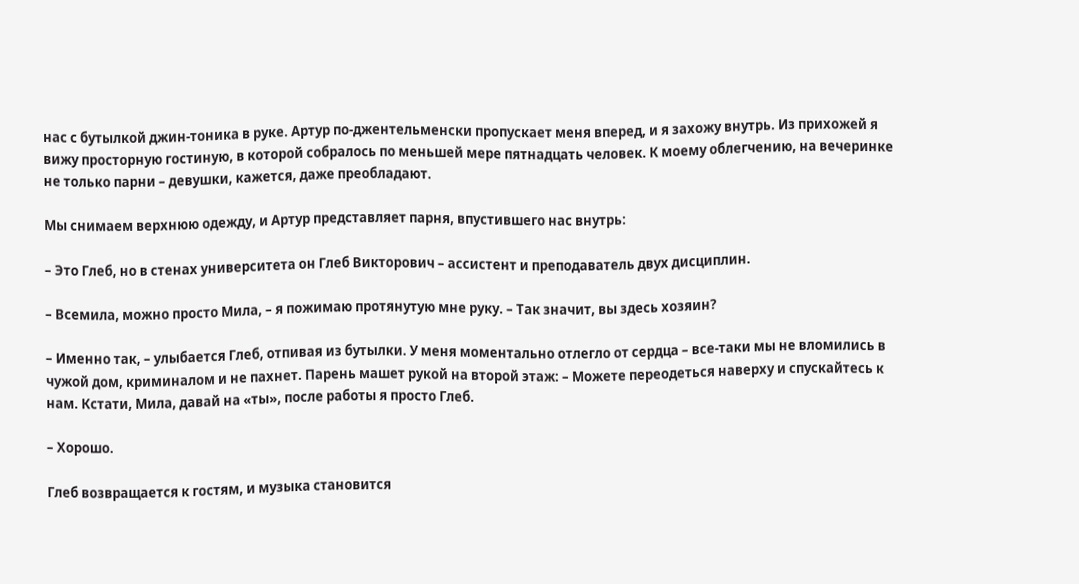нас с бутылкой джин-тоника в руке. Артур по-джентельменски пропускает меня вперед, и я захожу внутрь. Из прихожей я вижу просторную гостиную, в которой собралось по меньшей мере пятнадцать человек. К моему облегчению, на вечеринке не только парни – девушки, кажется, даже преобладают.

Мы снимаем верхнюю одежду, и Артур представляет парня, впустившего нас внутрь:

– Это Глеб, но в стенах университета он Глеб Викторович – ассистент и преподаватель двух дисциплин.

– Всемила, можно просто Мила, – я пожимаю протянутую мне руку. – Так значит, вы здесь хозяин?

– Именно так, – улыбается Глеб, отпивая из бутылки. У меня моментально отлегло от сердца – все-таки мы не вломились в чужой дом, криминалом и не пахнет. Парень машет рукой на второй этаж: – Можете переодеться наверху и спускайтесь к нам. Кстати, Мила, давай на «ты», после работы я просто Глеб.

– Хорошо.

Глеб возвращается к гостям, и музыка становится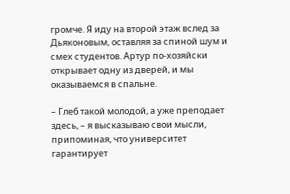громче. Я иду на второй этаж вслед за Дьяконовым, оставляя за спиной шум и смех студентов. Артур по-хозяйски открывает одну из дверей, и мы оказываемся в спальне.

– Глеб такой молодой, а уже преподает здесь, – я высказываю свои мысли, припоминая, что университет гарантирует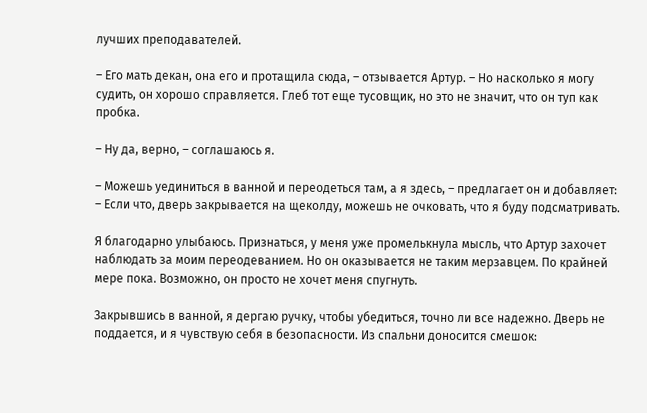лучших преподавателей.

– Его мать декан, она его и протащила сюда, – отзывается Артур. – Но насколько я могу судить, он хорошо справляется. Глеб тот еще тусовщик, но это не значит, что он туп как пробка.

– Ну да, верно, – соглашаюсь я.

– Можешь уединиться в ванной и переодеться там, а я здесь, – предлагает он и добавляет: – Если что, дверь закрывается на щеколду, можешь не очковать, что я буду подсматривать.

Я благодарно улыбаюсь. Признаться, у меня уже промелькнула мысль, что Артур захочет наблюдать за моим переодеванием. Но он оказывается не таким мерзавцем. По крайней мере пока. Возможно, он просто не хочет меня спугнуть.

Закрывшись в ванной, я дергаю ручку, чтобы убедиться, точно ли все надежно. Дверь не поддается, и я чувствую себя в безопасности. Из спальни доносится смешок: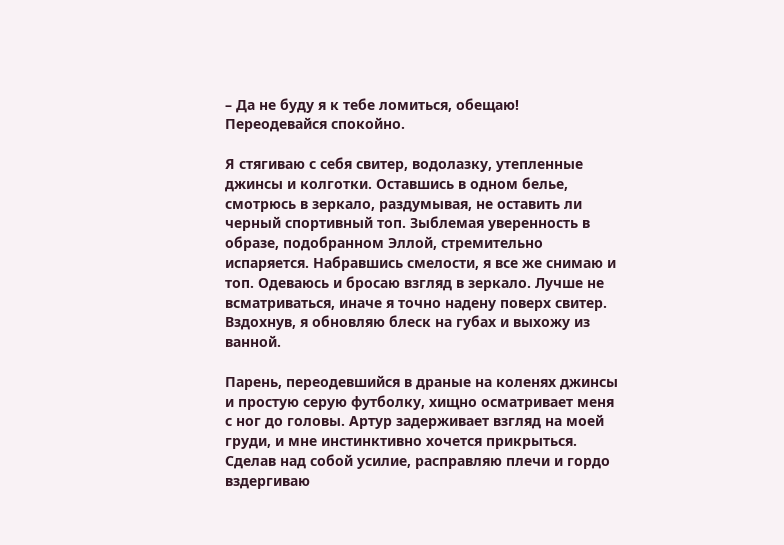– Да не буду я к тебе ломиться, обещаю! Переодевайся спокойно.

Я стягиваю с себя свитер, водолазку, утепленные джинсы и колготки. Оставшись в одном белье, смотрюсь в зеркало, раздумывая, не оставить ли черный спортивный топ. Зыблемая уверенность в образе, подобранном Эллой, стремительно испаряется. Набравшись смелости, я все же снимаю и топ. Одеваюсь и бросаю взгляд в зеркало. Лучше не всматриваться, иначе я точно надену поверх свитер. Вздохнув, я обновляю блеск на губах и выхожу из ванной.

Парень, переодевшийся в драные на коленях джинсы и простую серую футболку, хищно осматривает меня с ног до головы. Артур задерживает взгляд на моей груди, и мне инстинктивно хочется прикрыться. Сделав над собой усилие, расправляю плечи и гордо вздергиваю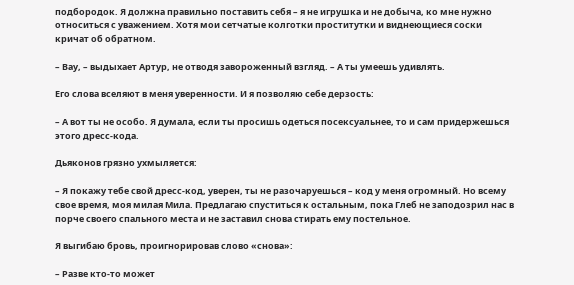подбородок. Я должна правильно поставить себя – я не игрушка и не добыча, ко мне нужно относиться с уважением. Хотя мои сетчатые колготки проститутки и виднеющиеся соски кричат об обратном.

– Вау, – выдыхает Артур, не отводя завороженный взгляд. – А ты умеешь удивлять.

Его слова вселяют в меня уверенности. И я позволяю себе дерзость:

– А вот ты не особо. Я думала, если ты просишь одеться посексуальнее, то и сам придержешься этого дресс-кода.

Дьяконов грязно ухмыляется:

– Я покажу тебе свой дресс-код, уверен, ты не разочаруешься – код у меня огромный. Но всему свое время, моя милая Мила. Предлагаю спуститься к остальным, пока Глеб не заподозрил нас в порче своего спального места и не заставил снова стирать ему постельное.

Я выгибаю бровь, проигнорировав слово «снова»:

– Разве кто-то может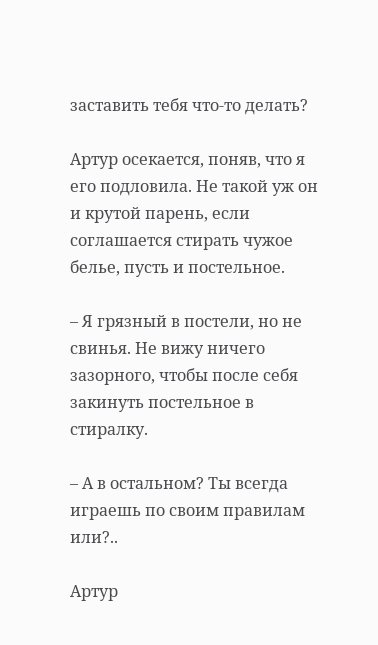заставить тебя что-то делать?

Артур осекается, поняв, что я его подловила. Не такой уж он и крутой парень, если соглашается стирать чужое белье, пусть и постельное.

– Я грязный в постели, но не свинья. Не вижу ничего зазорного, чтобы после себя закинуть постельное в стиралку.

– А в остальном? Ты всегда играешь по своим правилам или?..

Артур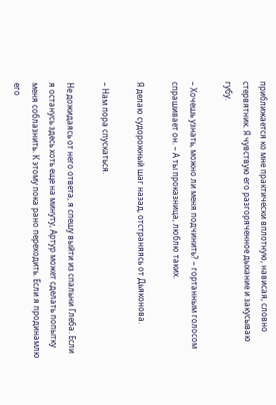приближается ко мне практически вплотную, нависая, словно стервятник. Я чувствую его разгоряченное дыхание и закусываю губу.

– Хочешь узнать, можно ли меня подчинить? – гортанным голосом спрашивает он. – А ты проказница, люблю таких.

Я делаю судорожный шаг назад, отстраняясь от Дьяконова.

– Нам пора спускаться.

Не дожидаясь от него ответа, я спешу выйти из спальни Глеба. Если я останусь здесь хоть еще на минуту, Артур может сделать попытку меня соблазнить. К этому пока рано переходить. Если я продинамлю его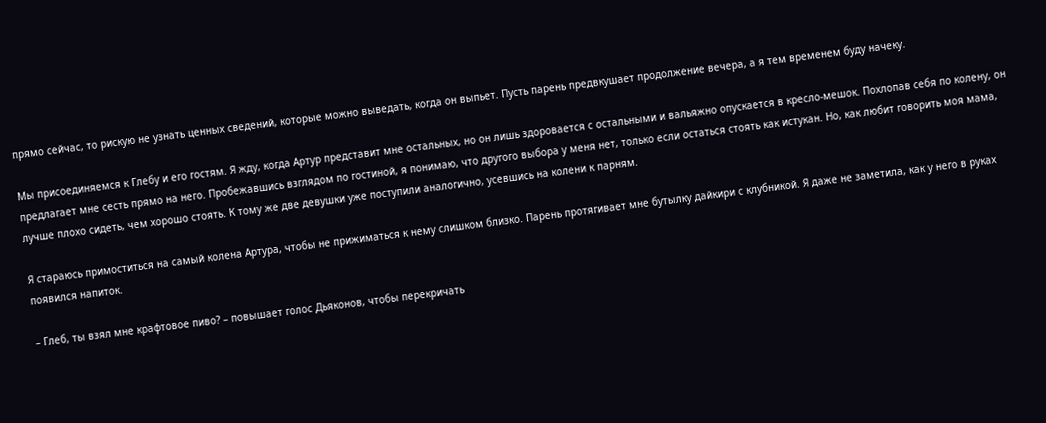прямо сейчас, то рискую не узнать ценных сведений, которые можно выведать, когда он выпьет. Пусть парень предвкушает продолжение вечера, а я тем временем буду начеку.

Мы присоединяемся к Глебу и его гостям. Я жду, когда Артур представит мне остальных, но он лишь здоровается с остальными и вальяжно опускается в кресло-мешок. Похлопав себя по колену, он предлагает мне сесть прямо на него. Пробежавшись взглядом по гостиной, я понимаю, что другого выбора у меня нет, только если остаться стоять как истукан. Но, как любит говорить моя мама, лучше плохо сидеть, чем хорошо стоять. К тому же две девушки уже поступили аналогично, усевшись на колени к парням.

Я стараюсь примоститься на самый колена Артура, чтобы не прижиматься к нему слишком близко. Парень протягивает мне бутылку дайкири с клубникой. Я даже не заметила, как у него в руках появился напиток.

– Глеб, ты взял мне крафтовое пиво? – повышает голос Дьяконов, чтобы перекричать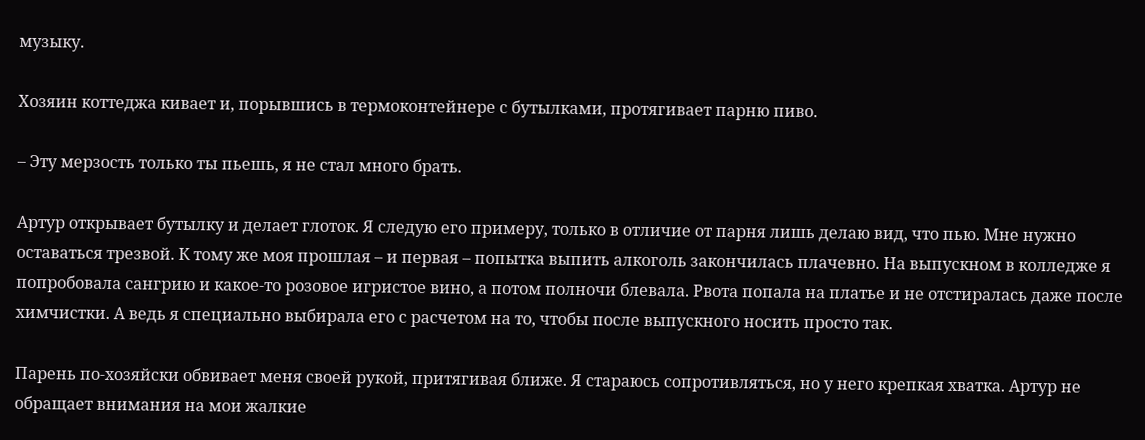музыку.

Хозяин коттеджа кивает и, порывшись в термоконтейнере с бутылками, протягивает парню пиво.

– Эту мерзость только ты пьешь, я не стал много брать.

Артур открывает бутылку и делает глоток. Я следую его примеру, только в отличие от парня лишь делаю вид, что пью. Мне нужно оставаться трезвой. К тому же моя прошлая – и первая – попытка выпить алкоголь закончилась плачевно. На выпускном в колледже я попробовала сангрию и какое-то розовое игристое вино, а потом полночи блевала. Рвота попала на платье и не отстиралась даже после химчистки. А ведь я специально выбирала его с расчетом на то, чтобы после выпускного носить просто так.

Парень по-хозяйски обвивает меня своей рукой, притягивая ближе. Я стараюсь сопротивляться, но у него крепкая хватка. Артур не обращает внимания на мои жалкие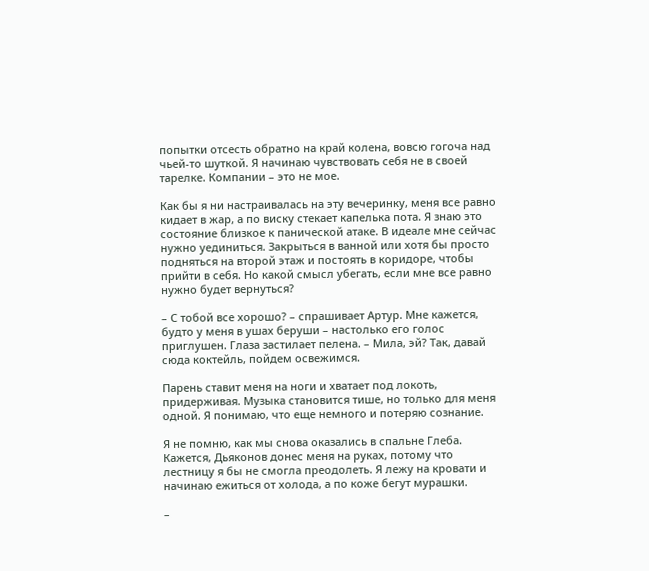попытки отсесть обратно на край колена, вовсю гогоча над чьей-то шуткой. Я начинаю чувствовать себя не в своей тарелке. Компании – это не мое.

Как бы я ни настраивалась на эту вечеринку, меня все равно кидает в жар, а по виску стекает капелька пота. Я знаю это состояние близкое к панической атаке. В идеале мне сейчас нужно уединиться. Закрыться в ванной или хотя бы просто подняться на второй этаж и постоять в коридоре, чтобы прийти в себя. Но какой смысл убегать, если мне все равно нужно будет вернуться?

– С тобой все хорошо? – спрашивает Артур. Мне кажется, будто у меня в ушах беруши – настолько его голос приглушен. Глаза застилает пелена. – Мила, эй? Так, давай сюда коктейль, пойдем освежимся.

Парень ставит меня на ноги и хватает под локоть, придерживая. Музыка становится тише, но только для меня одной. Я понимаю, что еще немного и потеряю сознание.

Я не помню, как мы снова оказались в спальне Глеба. Кажется, Дьяконов донес меня на руках, потому что лестницу я бы не смогла преодолеть. Я лежу на кровати и начинаю ежиться от холода, а по коже бегут мурашки.

–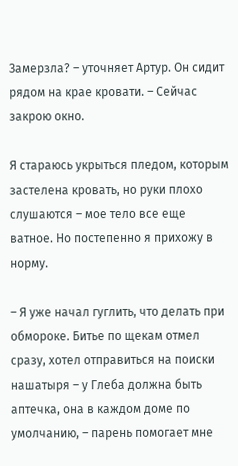Замерзла? – уточняет Артур. Он сидит рядом на крае кровати. – Сейчас закрою окно.

Я стараюсь укрыться пледом, которым застелена кровать, но руки плохо слушаются – мое тело все еще ватное. Но постепенно я прихожу в норму.

– Я уже начал гуглить, что делать при обмороке. Битье по щекам отмел сразу, хотел отправиться на поиски нашатыря – у Глеба должна быть аптечка, она в каждом доме по умолчанию, – парень помогает мне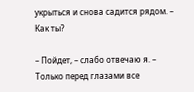укрыться и снова садится рядом. – Как ты?

– Пойдет, – слабо отвечаю я. – Только перед глазами все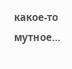какое-то мутное…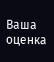Ваша оценка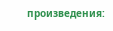произведения: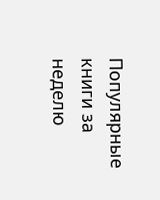Популярные книги за неделю